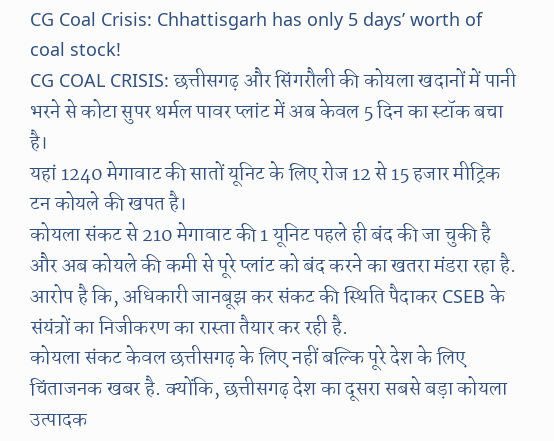CG Coal Crisis: Chhattisgarh has only 5 days’ worth of coal stock!
CG COAL CRISIS: छत्तीसगढ़ और सिंगरौली की कोयला खदानों में पानी भरने से कोटा सुपर थर्मल पावर प्लांट में अब केवल 5 दिन का स्टॉक बचा है।
यहां 1240 मेगावाट की सातों यूनिट के लिए रोज 12 से 15 हजार मीट्रिक टन कोयले की खपत है।
कोयला संकट से 210 मेगावाट की 1 यूनिट पहले ही बंद की जा चुकी है और अब कोयले की कमी से पूरे प्लांट को बंद करने का खतरा मंडरा रहा है. आरोप है कि, अधिकारी जानबूझ कर संकट की स्थिति पैदाकर CSEB के संयंत्रों का निजीकरण का रास्ता तैयार कर रही है.
कोयला संकट केवल छत्तीसगढ़ के लिए नहीं बल्कि पूरे देश के लिए चिंताजनक खबर है. क्योंकि, छत्तीसगढ़ देश का दूसरा सबसे बड़ा कोयला उत्पादक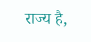राज्य है,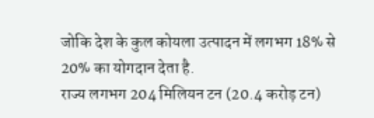जोकि देश के कुल कोयला उत्पादन में लगभग 18% से 20% का योगदान देता है.
राज्य लगभग 204 मिलियन टन (20.4 करोड़ टन)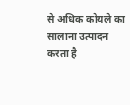से अधिक कोयले का सालाना उत्पादन करता है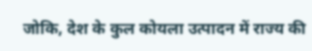जोकि, देश के कुल कोयला उत्पादन में राज्य की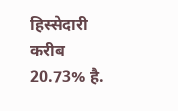हिस्सेदारी करीब 20.73% है.